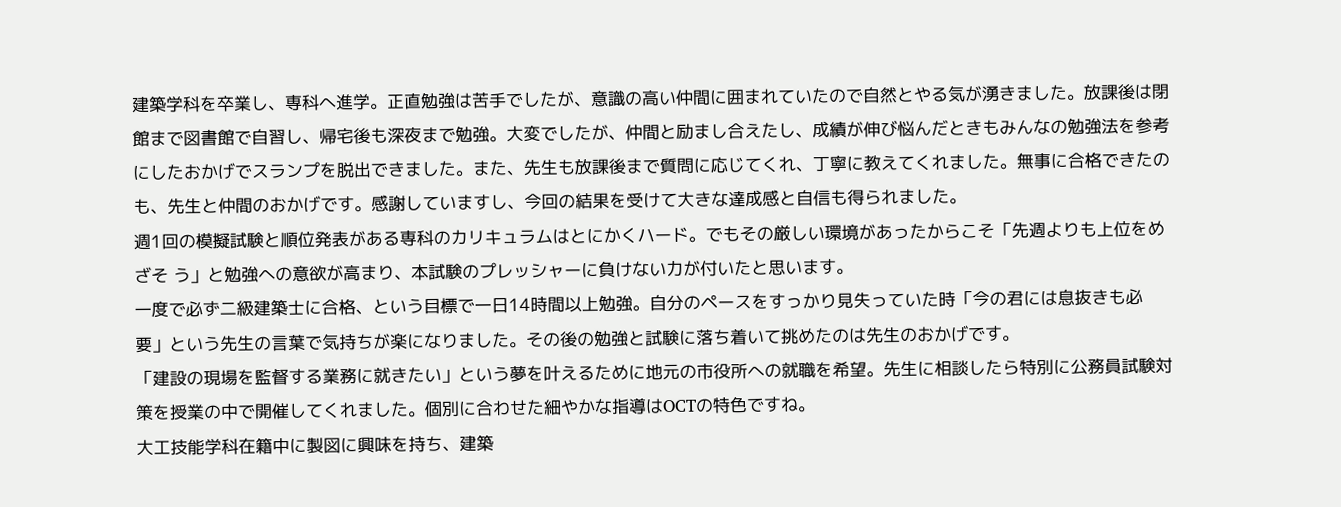建築学科を卒業し、専科へ進学。正直勉強は苦手でしたが、意識の高い仲間に囲まれていたので自然とやる気が湧きました。放課後は閉館まで図書館で自習し、帰宅後も深夜まで勉強。大変でしたが、仲間と励まし合えたし、成績が伸び悩んだときもみんなの勉強法を参考にしたおかげでスランプを脱出できました。また、先生も放課後まで質問に応じてくれ、丁寧に教えてくれました。無事に合格できたのも、先生と仲間のおかげです。感謝していますし、今回の結果を受けて大きな達成感と自信も得られました。
週1回の模擬試験と順位発表がある専科のカリキュラムはとにかくハード。でもその厳しい環境があったからこそ「先週よりも上位をめざそ う」と勉強への意欲が高まり、本試験のプレッシャーに負けない力が付いたと思います。
一度で必ず二級建築士に合格、という目標で一日14時間以上勉強。自分のペースをすっかり見失っていた時「今の君には息抜きも必要」という先生の言葉で気持ちが楽になりました。その後の勉強と試験に落ち着いて挑めたのは先生のおかげです。
「建設の現場を監督する業務に就きたい」という夢を叶えるために地元の市役所への就職を希望。先生に相談したら特別に公務員試験対 策を授業の中で開催してくれました。個別に合わせた細やかな指導はOCTの特色ですね。
大工技能学科在籍中に製図に興味を持ち、建築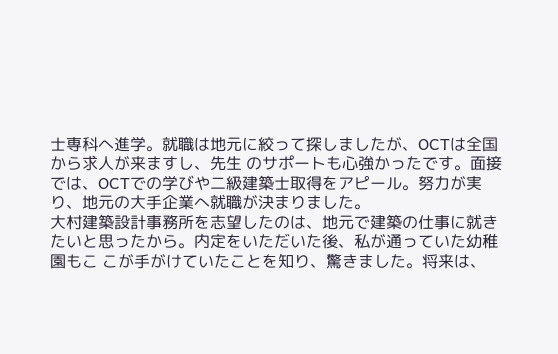士専科へ進学。就職は地元に絞って探しましたが、OCTは全国から求人が来ますし、先生 のサポートも心強かったです。面接では、OCTでの学びや二級建築士取得をアピール。努力が実り、地元の大手企業へ就職が決まりました。
大村建築設計事務所を志望したのは、地元で建築の仕事に就きたいと思ったから。内定をいただいた後、私が通っていた幼稚園もこ こが手がけていたことを知り、驚きました。将来は、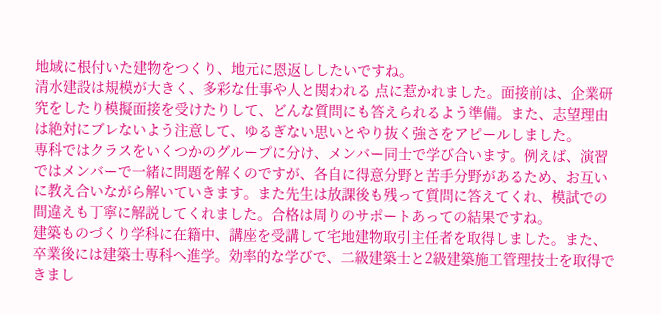地域に根付いた建物をつくり、地元に恩返ししたいですね。
清水建設は規模が大きく、多彩な仕事や人と関われる 点に惹かれました。面接前は、企業研究をしたり模擬面接を受けたりして、どんな質問にも答えられるよう準備。また、志望理由は絶対にブレないよう注意して、ゆるぎない思いとやり抜く強さをアピールしました。
専科ではクラスをいくつかのグループに分け、メンバー同士で学び合います。例えば、演習ではメンバーで一緒に問題を解くのですが、各自に得意分野と苦手分野があるため、お互いに教え合いながら解いていきます。また先生は放課後も残って質問に答えてくれ、模試での間違えも丁寧に解説してくれました。合格は周りのサポートあっての結果ですね。
建築ものづくり学科に在籍中、講座を受講して宅地建物取引主任者を取得しました。また、卒業後には建築士専科へ進学。効率的な学びで、二級建築士と2級建築施工管理技士を取得できまし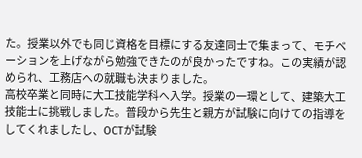た。授業以外でも同じ資格を目標にする友達同士で集まって、モチベーションを上げながら勉強できたのが良かったですね。この実績が認められ、工務店への就職も決まりました。
高校卒業と同時に大工技能学科へ入学。授業の一環として、建築大工技能士に挑戦しました。普段から先生と親方が試験に向けての指導をしてくれましたし、OCTが試験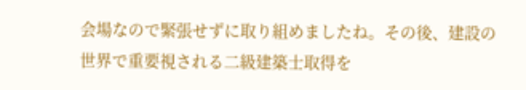会場なので緊張せずに取り組めましたね。その後、建設の世界で重要視される二級建築士取得を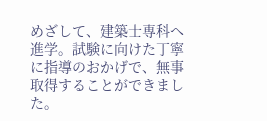めざして、建築士専科へ進学。試験に向けた丁寧に指導のおかげで、無事取得することができました。